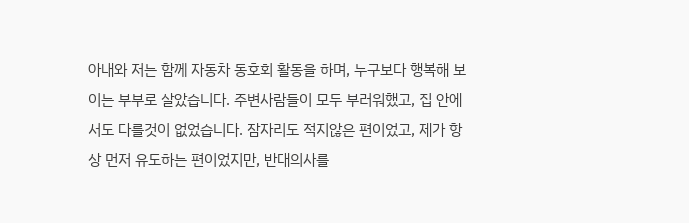아내와 저는 함께 자동차 동호회 활동을 하며, 누구보다 행복해 보이는 부부로 살았습니다. 주변사람들이 모두 부러워했고, 집 안에서도 다를것이 없었습니다. 잠자리도 적지않은 편이었고, 제가 항상 먼저 유도하는 편이었지만, 반대의사를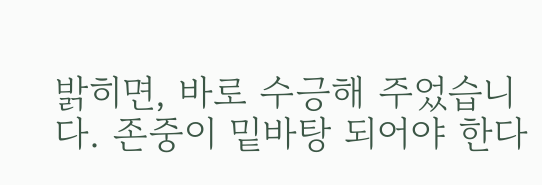밝히면, 바로 수긍해 주었습니다. 존중이 밑바탕 되어야 한다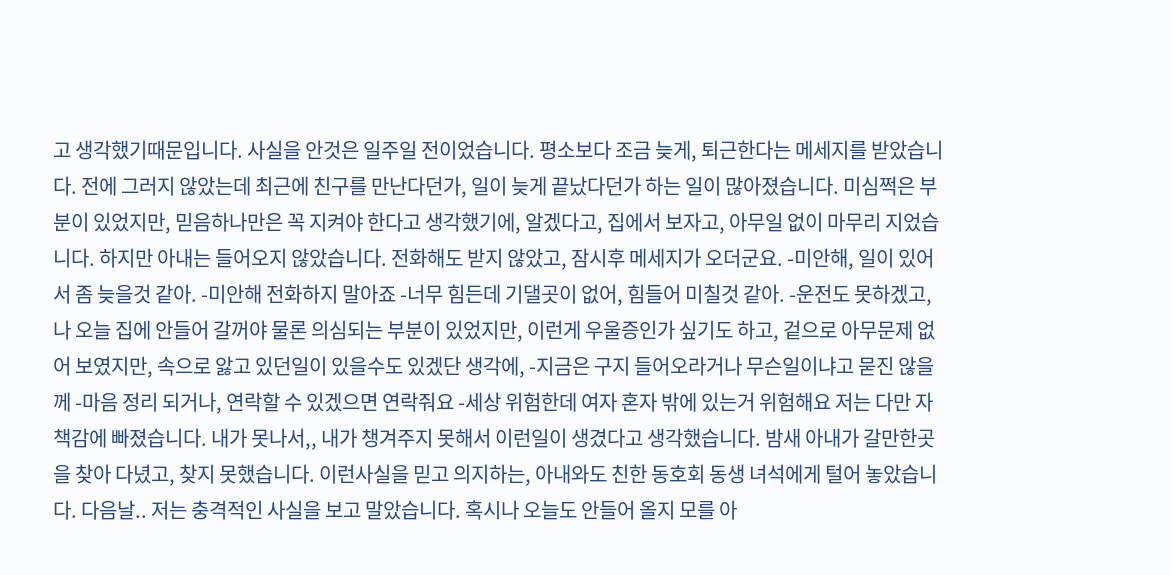고 생각했기때문입니다. 사실을 안것은 일주일 전이었습니다. 평소보다 조금 늦게, 퇴근한다는 메세지를 받았습니다. 전에 그러지 않았는데 최근에 친구를 만난다던가, 일이 늦게 끝났다던가 하는 일이 많아졌습니다. 미심쩍은 부분이 있었지만, 믿음하나만은 꼭 지켜야 한다고 생각했기에, 알겠다고, 집에서 보자고, 아무일 없이 마무리 지었습니다. 하지만 아내는 들어오지 않았습니다. 전화해도 받지 않았고, 잠시후 메세지가 오더군요. -미안해, 일이 있어서 좀 늦을것 같아. -미안해 전화하지 말아죠 -너무 힘든데 기댈곳이 없어, 힘들어 미칠것 같아. -운전도 못하겠고, 나 오늘 집에 안들어 갈꺼야 물론 의심되는 부분이 있었지만, 이런게 우울증인가 싶기도 하고, 겉으로 아무문제 없어 보였지만, 속으로 앓고 있던일이 있을수도 있겠단 생각에, -지금은 구지 들어오라거나 무슨일이냐고 묻진 않을께 -마음 정리 되거나, 연락할 수 있겠으면 연락줘요 -세상 위험한데 여자 혼자 밖에 있는거 위험해요 저는 다만 자책감에 빠졌습니다. 내가 못나서,, 내가 챙겨주지 못해서 이런일이 생겼다고 생각했습니다. 밤새 아내가 갈만한곳을 찾아 다녔고, 찾지 못했습니다. 이런사실을 믿고 의지하는, 아내와도 친한 동호회 동생 녀석에게 털어 놓았습니다. 다음날.. 저는 충격적인 사실을 보고 말았습니다. 혹시나 오늘도 안들어 올지 모를 아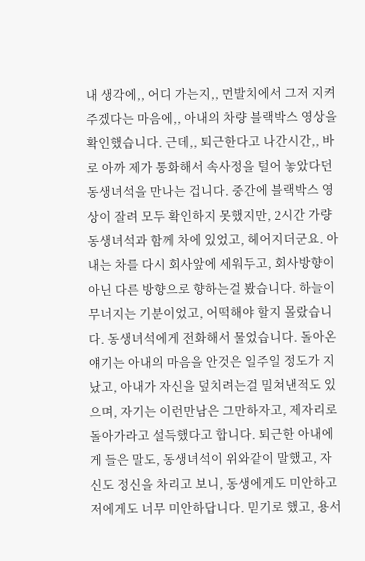내 생각에,, 어디 가는지,, 먼발치에서 그저 지켜주겠다는 마음에,, 아내의 차량 블랙박스 영상을 확인했습니다. 근데,, 퇴근한다고 나간시간,, 바로 아까 제가 통화해서 속사정을 털어 놓았다던 동생녀석을 만나는 겁니다. 중간에 블랙박스 영상이 잘려 모두 확인하지 못했지만, 2시간 가량 동생녀석과 함께 차에 있었고, 헤어지더군요. 아내는 차를 다시 회사앞에 세워두고, 회사방향이 아닌 다른 방향으로 향하는걸 봤습니다. 하늘이 무너지는 기분이었고, 어떡해야 할지 몰랐습니다. 동생녀석에게 전화해서 물었습니다. 돌아온 얘기는 아내의 마음을 안것은 일주일 정도가 지났고, 아내가 자신을 덮치려는걸 밀쳐낸적도 있으며, 자기는 이런만남은 그만하자고, 제자리로 돌아가라고 설득했다고 합니다. 퇴근한 아내에게 들은 말도, 동생녀석이 위와같이 말했고, 자신도 정신을 차리고 보니, 동생에게도 미안하고 저에게도 너무 미안하답니다. 믿기로 했고, 용서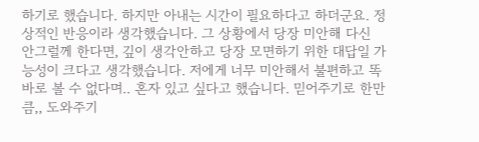하기로 했습니다. 하지만 아내는 시간이 필요하다고 하더군요. 정상적인 반응이라 생각했습니다. 그 상황에서 당장 미안해 다신 안그럴께 한다면, 깊이 생각안하고 당장 모면하기 위한 대답일 가능성이 크다고 생각했습니다. 저에게 너무 미안해서 불편하고 똑바로 볼 수 없다며.. 혼자 있고 싶다고 했습니다. 믿어주기로 한만큼,, 도와주기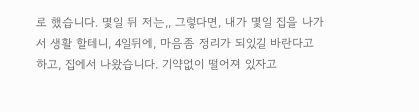로 했습니다. 몇일 뒤 저는,, 그렇다면, 내가 몇일 집을 나가서 생활 할테니, 4일뒤에, 마음좀 정리가 되있길 바란다고 하고, 집에서 나왔습니다. 기약없이 떨어져 있자고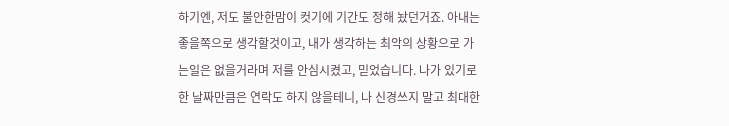하기엔, 저도 불안한맘이 컷기에 기간도 정해 놨던거죠. 아내는 좋을쪽으로 생각할것이고, 내가 생각하는 최악의 상황으로 가는일은 없을거라며 저를 안심시켰고, 믿었습니다. 나가 있기로 한 날짜만큼은 연락도 하지 않을테니, 나 신경쓰지 말고 최대한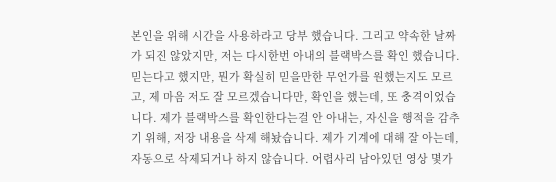본인을 위해 시간을 사용하라고 당부 했습니다. 그리고 약속한 날짜가 되진 않았지만, 저는 다시한번 아내의 블랙박스를 확인 했습니다. 믿는다고 했지만, 뭔가 확실히 믿을만한 무언가를 원했는지도 모르고, 제 마음 저도 잘 모르겠습니다만, 확인을 했는데, 또 충격이었습니다. 제가 블랙박스를 확인한다는걸 안 아내는, 자신을 행적을 감추기 위해, 저장 내용을 삭제 해놨습니다. 제가 기계에 대해 잘 아는데, 자동으로 삭제되거나 하지 않습니다. 어렵사리 남아있던 영상 몇가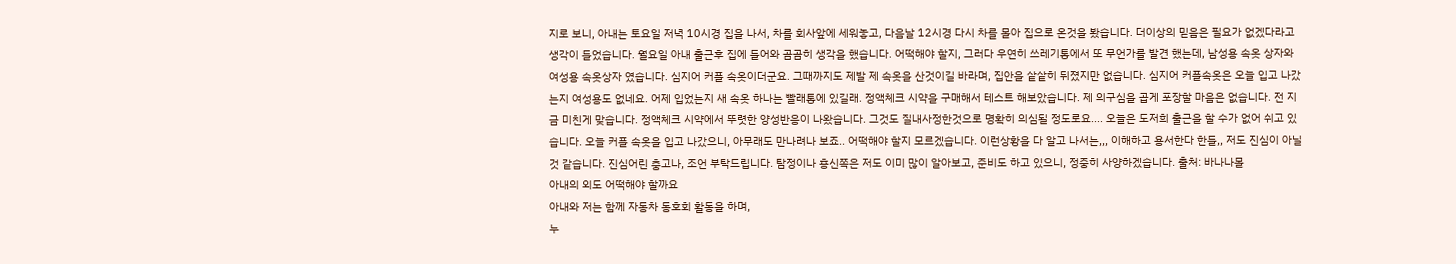지로 보니, 아내는 토요일 저녁 10시경 집을 나서, 차를 회사앞에 세워놓고, 다음날 12시경 다시 차를 몰아 집으로 온것을 봤습니다. 더이상의 믿음은 필요가 없겠다라고 생각이 들었습니다. 월요일 아내 출근후 집에 들어와 곰곰히 생각을 했습니다. 어떡해야 할지, 그러다 우연히 쓰레기통에서 또 무언가를 발견 했는데, 남성용 속옷 상자와 여성용 속옷상자 였습니다. 심지어 커플 속옷이더군요. 그때까지도 제발 제 속옷을 산것이길 바라며, 집안을 샅샅히 뒤졌지만 없습니다. 심지어 커플속옷은 오늘 입고 나갔는지 여성용도 없네요. 어제 입었는지 새 속옷 하나는 빨래통에 있길래. 정액체크 시약을 구매해서 테스트 해보았습니다. 제 의구심을 곱게 포장할 마음은 없습니다. 전 지금 미친게 맞습니다. 정액체크 시약에서 뚜렷한 양성반응이 나왔습니다. 그것도 질내사정한것으로 명확히 의심될 정도로요.... 오늘은 도저희 출근을 할 수가 없어 쉬고 있습니다. 오늘 커플 속옷을 입고 나갔으니, 아무래도 만나려나 보죠.. 어떡해야 할지 모르겠습니다. 이런상황을 다 알고 나서는,,, 이해하고 용서한다 한들,, 저도 진심이 아닐것 같습니다. 진심어린 충고나, 조언 부탁드립니다. 탐정이나 흥신쪽은 저도 이미 많이 알아보고, 준비도 하고 있으니, 정중히 사양하겠습니다. 출처: 바나나몰
아내의 외도 어떡해야 할까요
아내와 저는 함께 자동차 동호회 활동을 하며,
누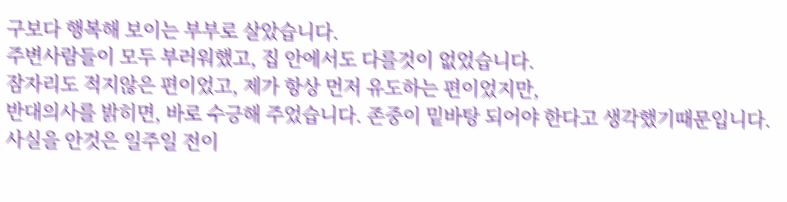구보다 행복해 보이는 부부로 살았습니다.
주변사람들이 모두 부러워했고, 집 안에서도 다를것이 없었습니다.
잠자리도 적지않은 편이었고, 제가 항상 먼저 유도하는 편이었지만,
반대의사를 밝히면, 바로 수긍해 주었습니다. 존중이 밑바탕 되어야 한다고 생각했기때문입니다.
사실을 안것은 일주일 전이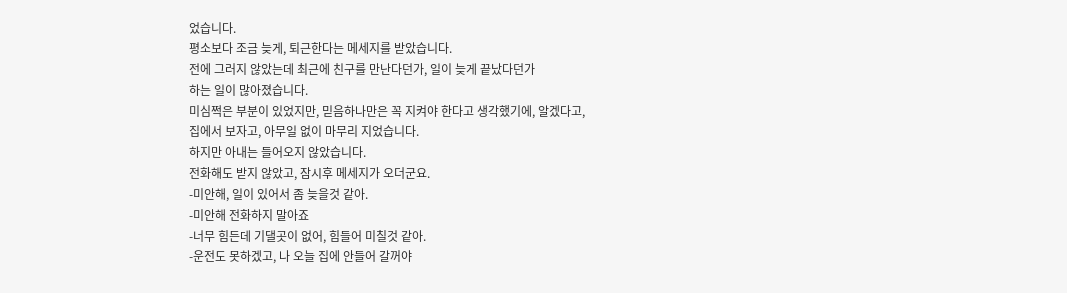었습니다.
평소보다 조금 늦게, 퇴근한다는 메세지를 받았습니다.
전에 그러지 않았는데 최근에 친구를 만난다던가, 일이 늦게 끝났다던가
하는 일이 많아졌습니다.
미심쩍은 부분이 있었지만, 믿음하나만은 꼭 지켜야 한다고 생각했기에, 알겠다고,
집에서 보자고, 아무일 없이 마무리 지었습니다.
하지만 아내는 들어오지 않았습니다.
전화해도 받지 않았고, 잠시후 메세지가 오더군요.
-미안해, 일이 있어서 좀 늦을것 같아.
-미안해 전화하지 말아죠
-너무 힘든데 기댈곳이 없어, 힘들어 미칠것 같아.
-운전도 못하겠고, 나 오늘 집에 안들어 갈꺼야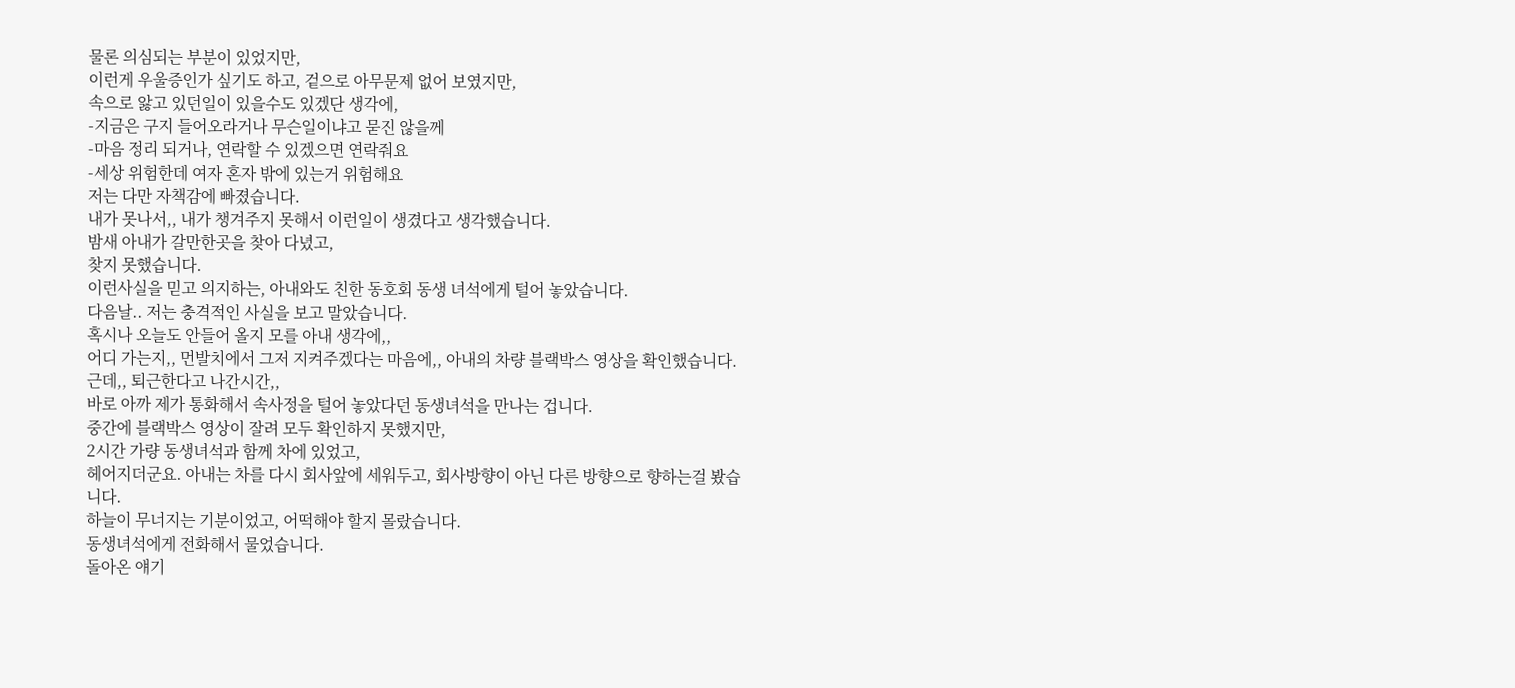물론 의심되는 부분이 있었지만,
이런게 우울증인가 싶기도 하고, 겉으로 아무문제 없어 보였지만,
속으로 앓고 있던일이 있을수도 있겠단 생각에,
-지금은 구지 들어오라거나 무슨일이냐고 묻진 않을께
-마음 정리 되거나, 연락할 수 있겠으면 연락줘요
-세상 위험한데 여자 혼자 밖에 있는거 위험해요
저는 다만 자책감에 빠졌습니다.
내가 못나서,, 내가 챙겨주지 못해서 이런일이 생겼다고 생각했습니다.
밤새 아내가 갈만한곳을 찾아 다녔고,
찾지 못했습니다.
이런사실을 믿고 의지하는, 아내와도 친한 동호회 동생 녀석에게 털어 놓았습니다.
다음날.. 저는 충격적인 사실을 보고 말았습니다.
혹시나 오늘도 안들어 올지 모를 아내 생각에,,
어디 가는지,, 먼발치에서 그저 지켜주겠다는 마음에,, 아내의 차량 블랙박스 영상을 확인했습니다.
근데,, 퇴근한다고 나간시간,,
바로 아까 제가 통화해서 속사정을 털어 놓았다던 동생녀석을 만나는 겁니다.
중간에 블랙박스 영상이 잘려 모두 확인하지 못했지만,
2시간 가량 동생녀석과 함께 차에 있었고,
헤어지더군요. 아내는 차를 다시 회사앞에 세워두고, 회사방향이 아닌 다른 방향으로 향하는걸 봤습니다.
하늘이 무너지는 기분이었고, 어떡해야 할지 몰랐습니다.
동생녀석에게 전화해서 물었습니다.
돌아온 얘기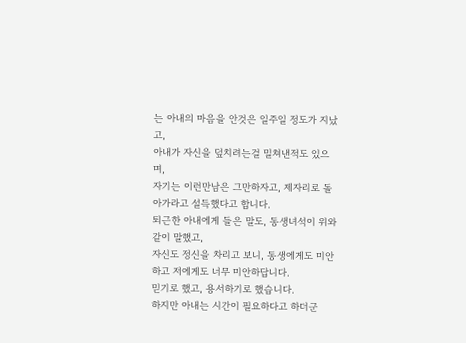는 아내의 마음을 안것은 일주일 정도가 지났고,
아내가 자신을 덮치려는걸 밀쳐낸적도 있으며,
자기는 이런만남은 그만하자고, 제자리로 돌아가라고 설득했다고 합니다.
퇴근한 아내에게 들은 말도, 동생녀석이 위와같이 말했고,
자신도 정신을 차리고 보니, 동생에게도 미안하고 저에게도 너무 미안하답니다.
믿기로 했고, 용서하기로 했습니다.
하지만 아내는 시간이 필요하다고 하더군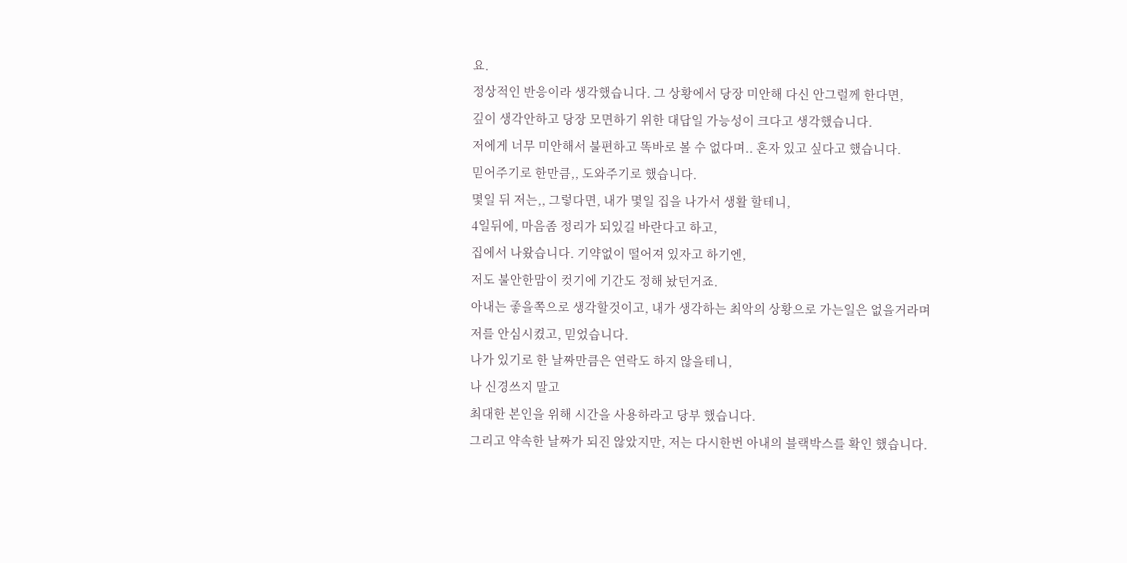요.
정상적인 반응이라 생각했습니다. 그 상황에서 당장 미안해 다신 안그럴께 한다면,
깊이 생각안하고 당장 모면하기 위한 대답일 가능성이 크다고 생각했습니다.
저에게 너무 미안해서 불편하고 똑바로 볼 수 없다며.. 혼자 있고 싶다고 했습니다.
믿어주기로 한만큼,, 도와주기로 했습니다.
몇일 뒤 저는,, 그렇다면, 내가 몇일 집을 나가서 생활 할테니,
4일뒤에, 마음좀 정리가 되있길 바란다고 하고,
집에서 나왔습니다. 기약없이 떨어져 있자고 하기엔,
저도 불안한맘이 컷기에 기간도 정해 놨던거죠.
아내는 좋을쪽으로 생각할것이고, 내가 생각하는 최악의 상황으로 가는일은 없을거라며
저를 안심시켰고, 믿었습니다.
나가 있기로 한 날짜만큼은 연락도 하지 않을테니,
나 신경쓰지 말고
최대한 본인을 위해 시간을 사용하라고 당부 했습니다.
그리고 약속한 날짜가 되진 않았지만, 저는 다시한번 아내의 블랙박스를 확인 했습니다.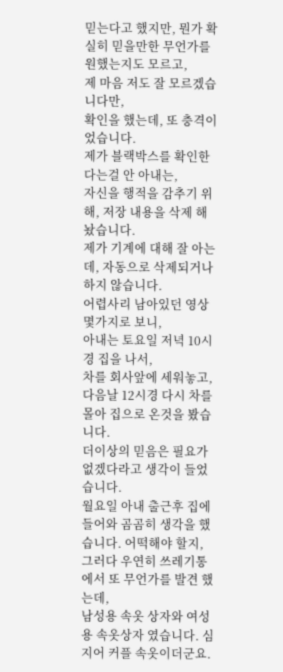믿는다고 했지만, 뭔가 확실히 믿을만한 무언가를 원했는지도 모르고,
제 마음 저도 잘 모르겠습니다만,
확인을 했는데, 또 충격이었습니다.
제가 블랙박스를 확인한다는걸 안 아내는,
자신을 행적을 감추기 위해, 저장 내용을 삭제 해놨습니다.
제가 기계에 대해 잘 아는데, 자동으로 삭제되거나 하지 않습니다.
어렵사리 남아있던 영상 몇가지로 보니,
아내는 토요일 저녁 10시경 집을 나서,
차를 회사앞에 세워놓고, 다음날 12시경 다시 차를 몰아 집으로 온것을 봤습니다.
더이상의 믿음은 필요가 없겠다라고 생각이 들었습니다.
월요일 아내 출근후 집에 들어와 곰곰히 생각을 했습니다. 어떡해야 할지,
그러다 우연히 쓰레기통에서 또 무언가를 발견 했는데,
남성용 속옷 상자와 여성용 속옷상자 였습니다. 심지어 커플 속옷이더군요.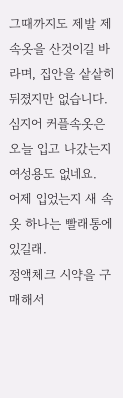그때까지도 제발 제 속옷을 산것이길 바라며, 집안을 샅샅히 뒤졌지만 없습니다.
심지어 커플속옷은 오늘 입고 나갔는지 여성용도 없네요.
어제 입었는지 새 속옷 하나는 빨래통에 있길래.
정액체크 시약을 구매해서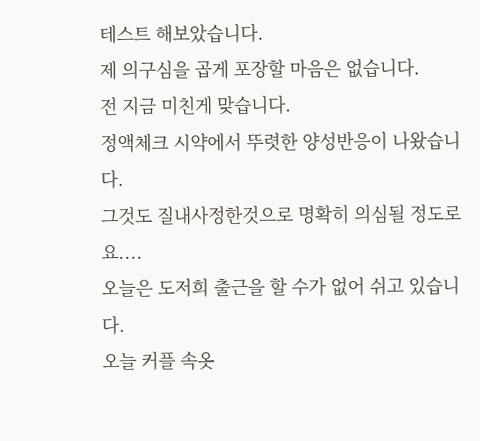테스트 해보았습니다.
제 의구심을 곱게 포장할 마음은 없습니다.
전 지금 미친게 맞습니다.
정액체크 시약에서 뚜렷한 양성반응이 나왔습니다.
그것도 질내사정한것으로 명확히 의심될 정도로요....
오늘은 도저희 출근을 할 수가 없어 쉬고 있습니다.
오늘 커플 속옷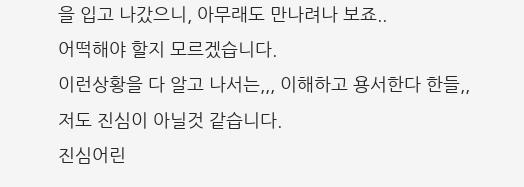을 입고 나갔으니, 아무래도 만나려나 보죠..
어떡해야 할지 모르겠습니다.
이런상황을 다 알고 나서는,,, 이해하고 용서한다 한들,,
저도 진심이 아닐것 같습니다.
진심어린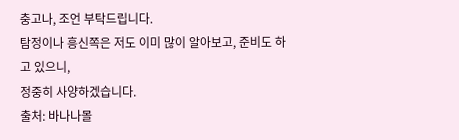충고나, 조언 부탁드립니다.
탐정이나 흥신쪽은 저도 이미 많이 알아보고, 준비도 하고 있으니,
정중히 사양하겠습니다.
출처: 바나나몰